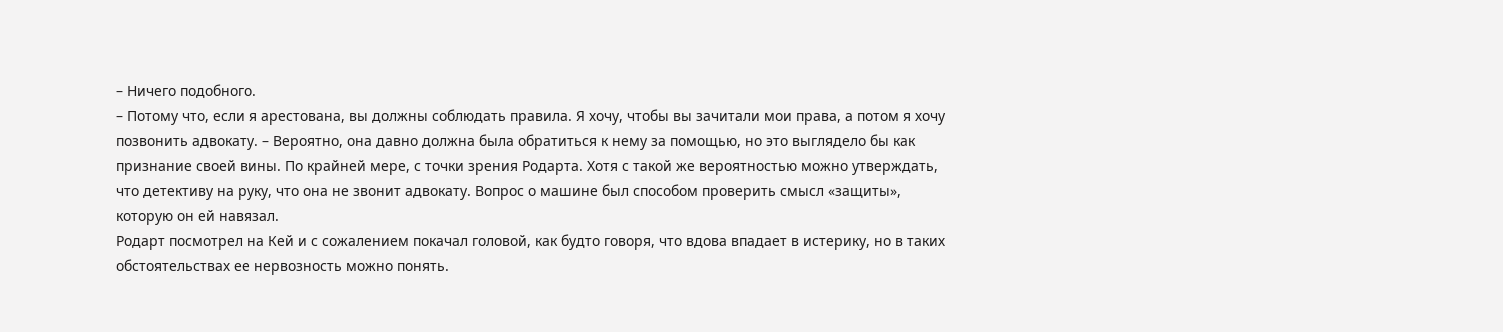– Ничего подобного.
– Потому что, если я арестована, вы должны соблюдать правила. Я хочу, чтобы вы зачитали мои права, а потом я хочу позвонить адвокату. – Вероятно, она давно должна была обратиться к нему за помощью, но это выглядело бы как признание своей вины. По крайней мере, с точки зрения Родарта. Хотя с такой же вероятностью можно утверждать, что детективу на руку, что она не звонит адвокату. Вопрос о машине был способом проверить смысл «защиты», которую он ей навязал.
Родарт посмотрел на Кей и с сожалением покачал головой, как будто говоря, что вдова впадает в истерику, но в таких обстоятельствах ее нервозность можно понять.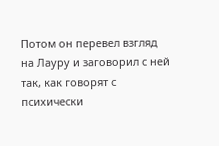Потом он перевел взгляд на Лауру и заговорил с ней так, как говорят с психически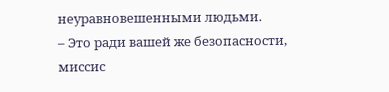неуравновешенными людьми.
– Это ради вашей же безопасности, миссис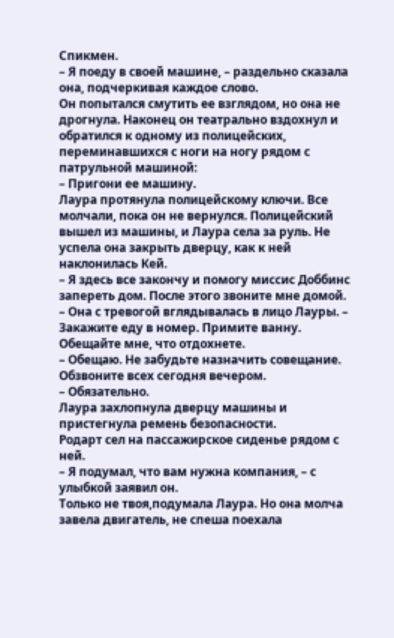Спикмен.
– Я поеду в своей машине, – раздельно сказала она, подчеркивая каждое слово.
Он попытался смутить ее взглядом, но она не дрогнула. Наконец он театрально вздохнул и обратился к одному из полицейских, переминавшихся с ноги на ногу рядом с патрульной машиной:
– Пригони ее машину.
Лаура протянула полицейскому ключи. Все молчали, пока он не вернулся. Полицейский вышел из машины, и Лаура села за руль. Не успела она закрыть дверцу, как к ней наклонилась Кей.
– Я здесь все закончу и помогу миссис Доббинс запереть дом. После этого звоните мне домой. – Она с тревогой вглядывалась в лицо Лауры. – Закажите еду в номер. Примите ванну. Обещайте мне, что отдохнете.
– Обещаю. Не забудьте назначить совещание. Обзвоните всех сегодня вечером.
– Обязательно.
Лаура захлопнула дверцу машины и пристегнула ремень безопасности.
Родарт сел на пассажирское сиденье рядом с ней.
– Я подумал, что вам нужна компания, – с улыбкой заявил он.
Только не твоя,подумала Лаура. Но она молча завела двигатель, не спеша поехала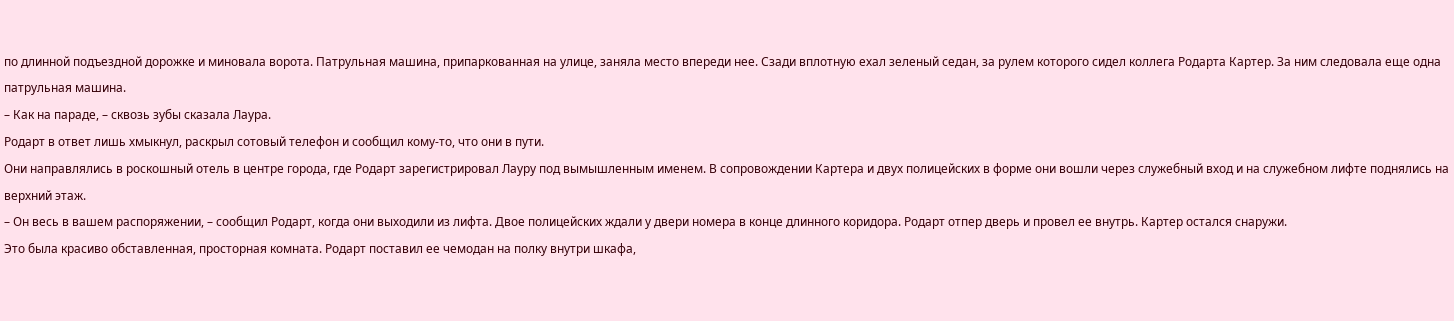по длинной подъездной дорожке и миновала ворота. Патрульная машина, припаркованная на улице, заняла место впереди нее. Сзади вплотную ехал зеленый седан, за рулем которого сидел коллега Родарта Картер. За ним следовала еще одна патрульная машина.
– Как на параде, – сквозь зубы сказала Лаура.
Родарт в ответ лишь хмыкнул, раскрыл сотовый телефон и сообщил кому-то, что они в пути.
Они направлялись в роскошный отель в центре города, где Родарт зарегистрировал Лауру под вымышленным именем. В сопровождении Картера и двух полицейских в форме они вошли через служебный вход и на служебном лифте поднялись на верхний этаж.
– Он весь в вашем распоряжении, – сообщил Родарт, когда они выходили из лифта. Двое полицейских ждали у двери номера в конце длинного коридора. Родарт отпер дверь и провел ее внутрь. Картер остался снаружи.
Это была красиво обставленная, просторная комната. Родарт поставил ее чемодан на полку внутри шкафа,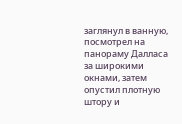заглянул в ванную, посмотрел на панораму Далласа за широкими окнами, затем опустил плотную штору и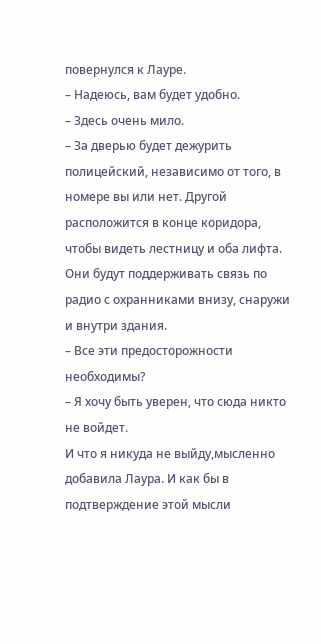повернулся к Лауре.
– Надеюсь, вам будет удобно.
– Здесь очень мило.
– За дверью будет дежурить полицейский, независимо от того, в номере вы или нет. Другой расположится в конце коридора, чтобы видеть лестницу и оба лифта. Они будут поддерживать связь по радио с охранниками внизу, снаружи и внутри здания.
– Все эти предосторожности необходимы?
– Я хочу быть уверен, что сюда никто не войдет.
И что я никуда не выйду,мысленно добавила Лаура. И как бы в подтверждение этой мысли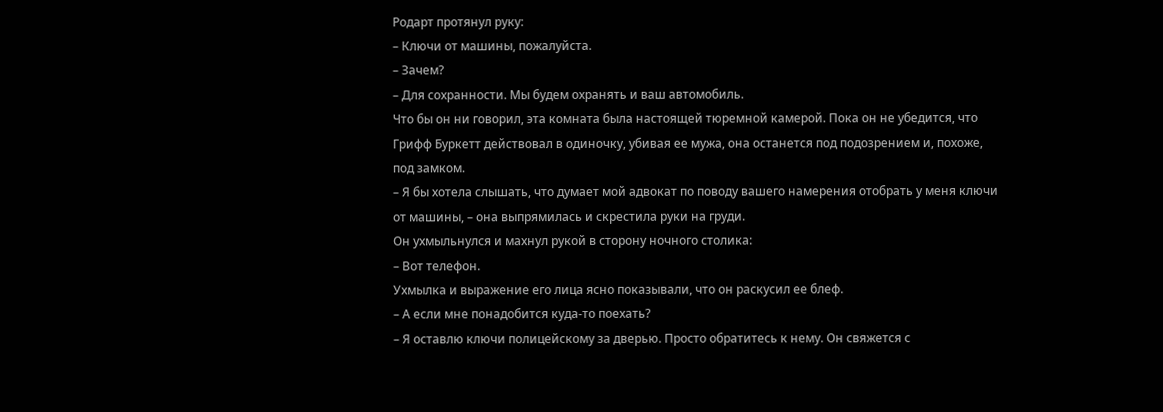Родарт протянул руку:
– Ключи от машины, пожалуйста.
– Зачем?
– Для сохранности. Мы будем охранять и ваш автомобиль.
Что бы он ни говорил, эта комната была настоящей тюремной камерой. Пока он не убедится, что Грифф Буркетт действовал в одиночку, убивая ее мужа, она останется под подозрением и, похоже, под замком.
– Я бы хотела слышать, что думает мой адвокат по поводу вашего намерения отобрать у меня ключи от машины, – она выпрямилась и скрестила руки на груди.
Он ухмыльнулся и махнул рукой в сторону ночного столика:
– Вот телефон.
Ухмылка и выражение его лица ясно показывали, что он раскусил ее блеф.
– А если мне понадобится куда-то поехать?
– Я оставлю ключи полицейскому за дверью. Просто обратитесь к нему. Он свяжется с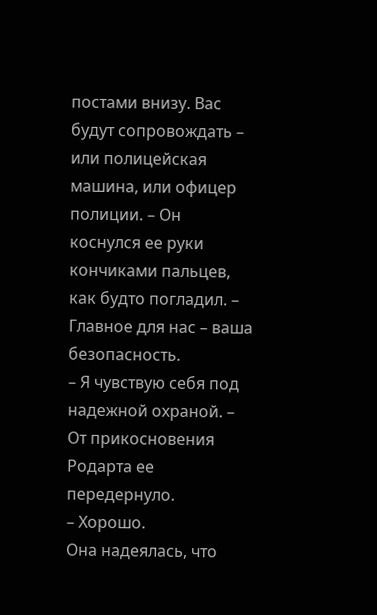постами внизу. Вас будут сопровождать – или полицейская машина, или офицер полиции. – Он коснулся ее руки кончиками пальцев, как будто погладил. – Главное для нас – ваша безопасность.
– Я чувствую себя под надежной охраной. – От прикосновения Родарта ее передернуло.
– Хорошо.
Она надеялась, что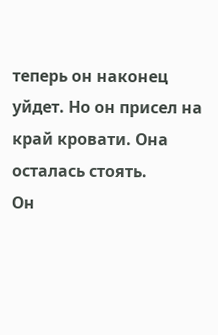теперь он наконец уйдет. Но он присел на край кровати. Она осталась стоять.
Он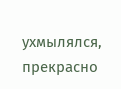ухмылялся, прекрасно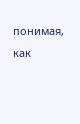понимая, как